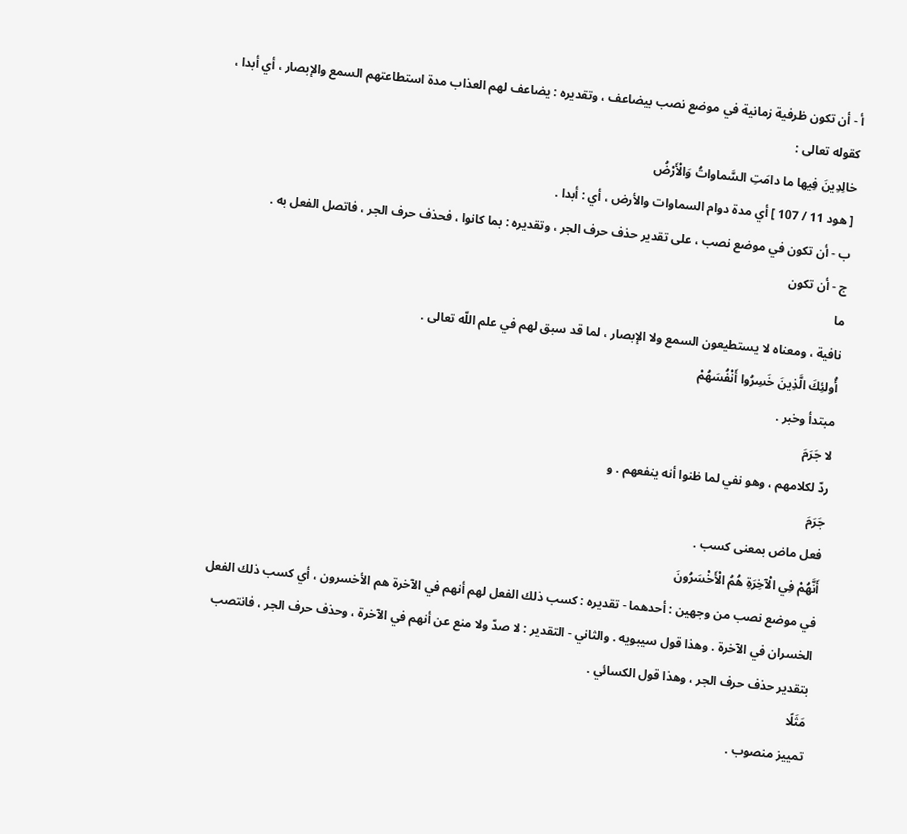أ - أن تكون ظرفية زمانية في موضع نصب بيضاعف ، وتقديره : يضاعف لهم العذاب مدة استطاعتهم السمع والإبصار ، أي أبدا ، كقوله تعالى :
خالِدِينَ فِيها ما دامَتِ السَّماواتُ وَالْأَرْضُ
[ هود 11 / 107 ] أي مدة دوام السماوات والأرض ، أي : أبدا .
ب - أن تكون في موضع نصب ، على تقدير حذف حرف الجر ، وتقديره : بما كانوا ، فحذف حرف الجر ، فاتصل الفعل به .
ج - أن تكون
ما
نافية ، ومعناه لا يستطيعون السمع ولا الإبصار ، لما قد سبق لهم في علم اللّه تعالى .
أُولئِكَ الَّذِينَ خَسِرُوا أَنْفُسَهُمْ
مبتدأ وخبر .
لا جَرَمَ
ردّ لكلامهم ، وهو نفي لما ظنوا أنه ينفعهم . و
جَرَمَ
فعل ماض بمعنى كسب .
أَنَّهُمْ فِي الْآخِرَةِ هُمُ الْأَخْسَرُونَ
في موضع نصب من وجهين : أحدهما - تقديره : كسب ذلك الفعل لهم أنهم في الآخرة هم الأخسرون ، أي كسب ذلك الفعل الخسران في الآخرة . وهذا قول سيبويه . والثاني - التقدير : لا صدّ ولا منع عن أنهم في الآخرة ، وحذف حرف الجر ، فانتصب بتقدير حذف حرف الجر ، وهذا قول الكسائي .
مَثَلًا
تمييز منصوب .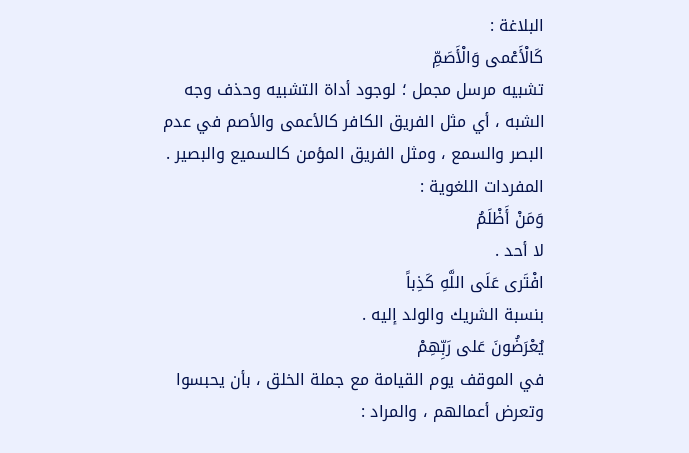البلاغة :
كَالْأَعْمى وَالْأَصَمِّ
تشبيه مرسل مجمل ؛ لوجود أداة التشبيه وحذف وجه الشبه ، أي مثل الفريق الكافر كالأعمى والأصم في عدم البصر والسمع ، ومثل الفريق المؤمن كالسميع والبصير .
المفردات اللغوية :
وَمَنْ أَظْلَمُ
لا أحد .
افْتَرى عَلَى اللَّهِ كَذِباً
بنسبة الشريك والولد إليه .
يُعْرَضُونَ عَلى رَبِّهِمْ
في الموقف يوم القيامة مع جملة الخلق ، بأن يحبسوا وتعرض أعمالهم ، والمراد :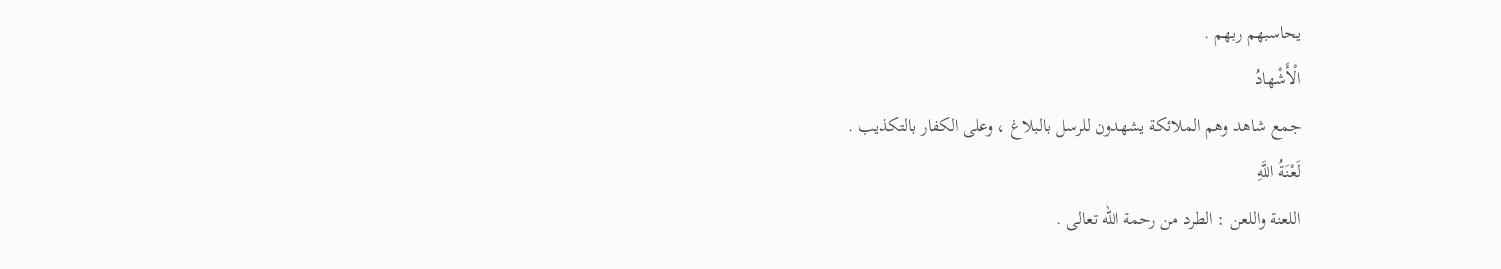يحاسبهم ربهم .
الْأَشْهادُ
جمع شاهد وهم الملائكة يشهدون للرسل بالبلاغ ، وعلى الكفار بالتكذيب .
لَعْنَةُ اللَّهِ
اللعنة واللعن : الطرد من رحمة اللّه تعالى .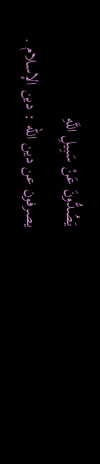يَصُدُّونَ عَنْ سَبِيلِ اللَّهِ
يصرفون عن دين اللّه : دين الإسلام .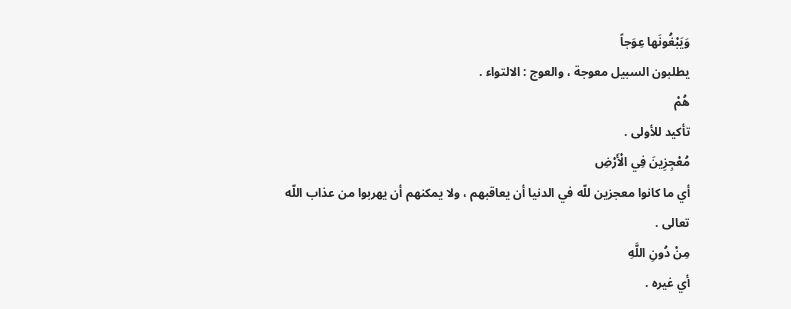وَيَبْغُونَها عِوَجاً
يطلبون السبيل معوجة ، والعوج : الالتواء .
هُمْ
تأكيد للأولى .
مُعْجِزِينَ فِي الْأَرْضِ
أي ما كانوا معجزين للّه في الدنيا أن يعاقبهم ، ولا يمكنهم أن يهربوا من عذاب اللّه تعالى .
مِنْ دُونِ اللَّهِ
أي غيره .